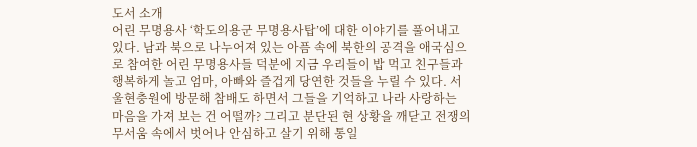도서 소개
어린 무명용사 ‘학도의용군 무명용사탑’에 대한 이야기를 풀어내고 있다. 남과 북으로 나누어져 있는 아픔 속에 북한의 공격을 애국심으로 참여한 어린 무명용사들 덕분에 지금 우리들이 밥 먹고 친구들과 행복하게 놀고 엄마, 아빠와 즐겁게 당연한 것들을 누릴 수 있다. 서울현충원에 방문해 참배도 하면서 그들을 기억하고 나라 사랑하는 마음을 가져 보는 건 어떨까? 그리고 분단된 현 상황을 깨닫고 전쟁의 무서움 속에서 벗어나 안심하고 살기 위해 통일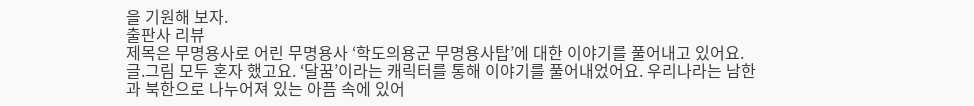을 기원해 보자.
출판사 리뷰
제목은 무명용사로 어린 무명용사 ‘학도의용군 무명용사탑’에 대한 이야기를 풀어내고 있어요. 글.그림 모두 혼자 했고요. ‘달꿈’이라는 캐릭터를 통해 이야기를 풀어내었어요. 우리나라는 남한과 북한으로 나누어져 있는 아픔 속에 있어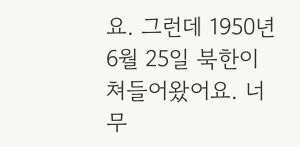요. 그런데 1950년 6월 25일 북한이 쳐들어왔어요. 너무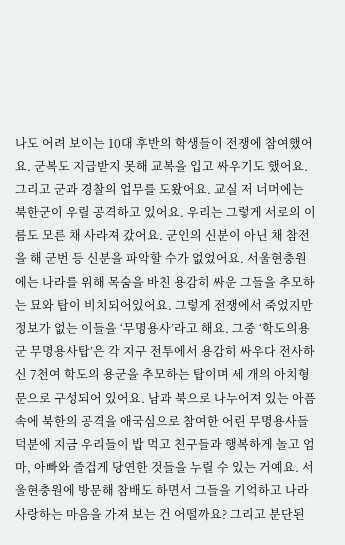나도 어려 보이는 10대 후반의 학생들이 전쟁에 참여했어요. 군복도 지급받지 못해 교복을 입고 싸우기도 했어요. 그리고 군과 경찰의 업무를 도왔어요. 교실 저 너머에는 북한군이 우릴 공격하고 있어요. 우리는 그렇게 서로의 이름도 모른 채 사라져 갔어요. 군인의 신분이 아닌 채 참전을 해 군번 등 신분을 파악할 수가 없었어요. 서울현충원에는 나라를 위해 목숨을 바친 용감히 싸운 그들을 추모하는 묘와 탑이 비치되어있어요. 그렇게 전쟁에서 죽었지만 정보가 없는 이들을 ‘무명용사’라고 해요. 그중 ‘학도의용군 무명용사탑’은 각 지구 전투에서 용감히 싸우다 전사하신 7천여 학도의 용군을 추모하는 탑이며 세 개의 아치형 문으로 구성되어 있어요. 남과 북으로 나누어져 있는 아픔 속에 북한의 공격을 애국심으로 참여한 어린 무명용사들 덕분에 지금 우리들이 밥 먹고 친구들과 행복하게 놀고 엄마, 아빠와 즐겁게 당연한 것들을 누릴 수 있는 거예요. 서울현충원에 방문해 참배도 하면서 그들을 기억하고 나라 사랑하는 마음을 가져 보는 건 어떨까요? 그리고 분단된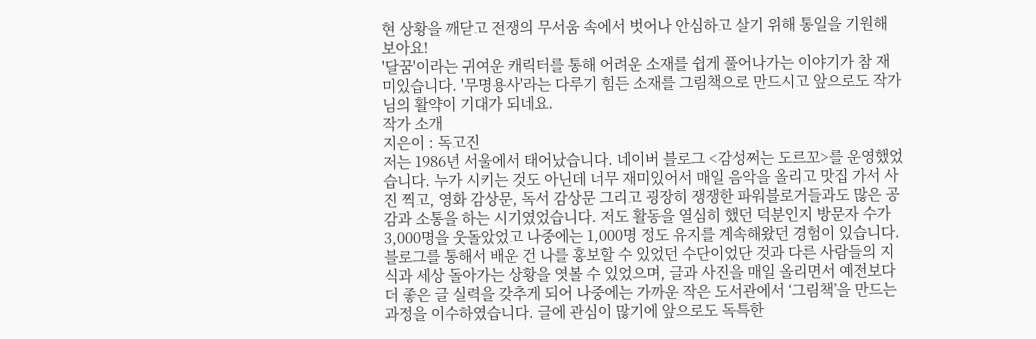현 상황을 깨닫고 전쟁의 무서움 속에서 벗어나 안심하고 살기 위해 통일을 기원해 보아요!
'달꿈'이라는 귀여운 캐릭터를 통해 어려운 소재를 쉽게 풀어나가는 이야기가 참 재미있습니다. '무명용사'라는 다루기 힘든 소재를 그림책으로 만드시고 앞으로도 작가님의 활약이 기대가 되네요.
작가 소개
지은이 : 독고진
저는 1986년 서울에서 태어났습니다. 네이버 블로그 <감성쩌는 도르꼬>를 운영했었습니다. 누가 시키는 것도 아닌데 너무 재미있어서 매일 음악을 올리고 맛집 가서 사진 찍고, 영화 감상문, 독서 감상문 그리고 굉장히 쟁쟁한 파워블로거들과도 많은 공감과 소통을 하는 시기였었습니다. 저도 활동을 열심히 했던 덕분인지 방문자 수가 3,000명을 웃돌았었고 나중에는 1,000명 정도 유지를 계속해왔던 경험이 있습니다. 블로그를 통해서 배운 건 나를 홍보할 수 있었던 수단이었단 것과 다른 사람들의 지식과 세상 돌아가는 상황을 엿볼 수 있었으며, 글과 사진을 매일 올리면서 예전보다 더 좋은 글 실력을 갖추게 되어 나중에는 가까운 작은 도서관에서 ‘그림책’을 만드는 과정을 이수하였습니다. 글에 관심이 많기에 앞으로도 독특한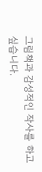그림책과 감성적인 작사를 하고 싶습니다.